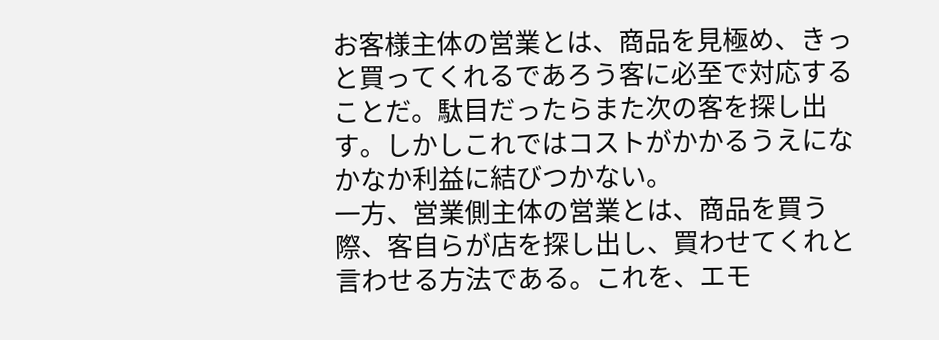お客様主体の営業とは、商品を見極め、きっと買ってくれるであろう客に必至で対応することだ。駄目だったらまた次の客を探し出す。しかしこれではコストがかかるうえになかなか利益に結びつかない。
一方、営業側主体の営業とは、商品を買う際、客自らが店を探し出し、買わせてくれと言わせる方法である。これを、エモ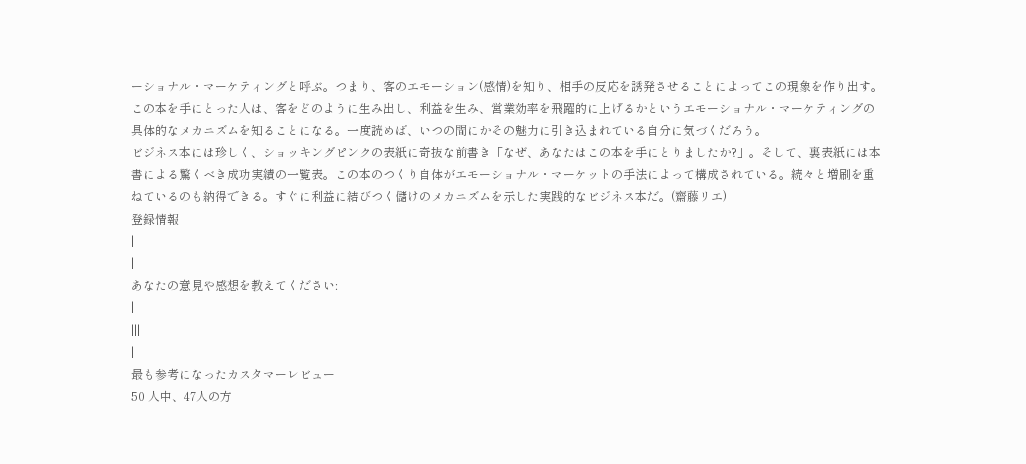ーショナル・マーケティングと呼ぶ。つまり、客のエモーション(感情)を知り、相手の反応を誘発させることによってこの現象を作り出す。
この本を手にとった人は、客をどのように生み出し、利益を生み、営業効率を飛躍的に上げるかというエモーショナル・マーケティングの具体的なメカニズムを知ることになる。一度読めば、いつの間にかその魅力に引き込まれている自分に気づくだろう。
ビジネス本には珍しく、ショッキングピンクの表紙に奇抜な前書き「なぜ、あなたはこの本を手にとりましたか?」。そして、裏表紙には本書による驚くべき成功実績の一覧表。この本のつくり自体がエモーショナル・マーケットの手法によって構成されている。続々と増刷を重ねているのも納得できる。すぐに利益に結びつく儲けのメカニズムを示した実践的なビジネス本だ。(齋藤リエ)
登録情報
|
|
あなたの意見や感想を教えてください:
|
|||
|
最も参考になったカスタマーレビュー
50 人中、47人の方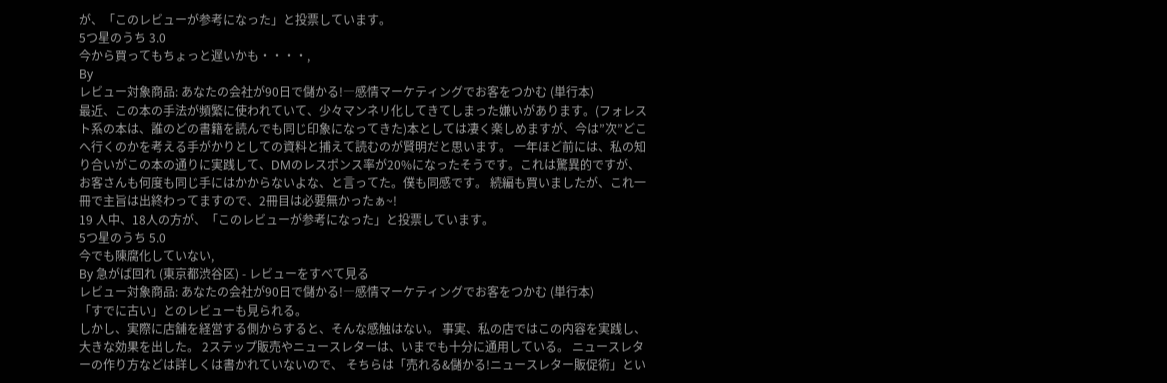が、「このレビューが参考になった」と投票しています。
5つ星のうち 3.0
今から買ってもちょっと遅いかも・・・・,
By
レビュー対象商品: あなたの会社が90日で儲かる!―感情マーケティングでお客をつかむ (単行本)
最近、この本の手法が頻繁に使われていて、少々マンネリ化してきてしまった嫌いがあります。(フォレスト系の本は、誰のどの書籍を読んでも同じ印象になってきた)本としては凄く楽しめますが、今は”次”どこへ行くのかを考える手がかりとしての資料と捕えて読むのが賢明だと思います。 一年ほど前には、私の知り合いがこの本の通りに実践して、DMのレスポンス率が20%になったそうです。これは驚異的ですが、お客さんも何度も同じ手にはかからないよな、と言ってた。僕も同感です。 続編も買いましたが、これ一冊で主旨は出終わってますので、2冊目は必要無かったぁ~!
19 人中、18人の方が、「このレビューが参考になった」と投票しています。
5つ星のうち 5.0
今でも陳腐化していない,
By 急がば回れ (東京都渋谷区) - レビューをすべて見る
レビュー対象商品: あなたの会社が90日で儲かる!―感情マーケティングでお客をつかむ (単行本)
「すでに古い」とのレビューも見られる。
しかし、実際に店舗を経営する側からすると、そんな感触はない。 事実、私の店ではこの内容を実践し、大きな効果を出した。 2ステップ販売やニュースレターは、いまでも十分に通用している。 ニュースレターの作り方などは詳しくは書かれていないので、 そちらは「売れる&儲かる!ニュースレター販促術」とい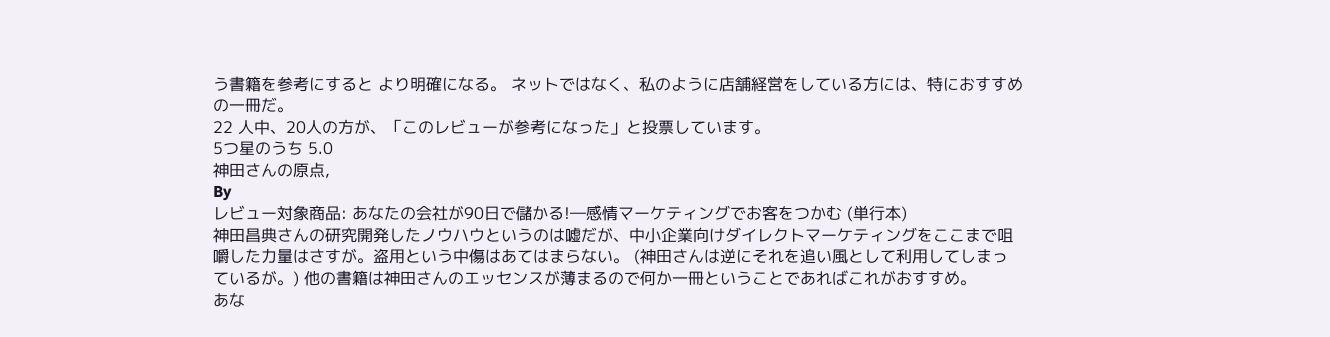う書籍を参考にすると より明確になる。 ネットではなく、私のように店舗経営をしている方には、特におすすめの一冊だ。
22 人中、20人の方が、「このレビューが参考になった」と投票しています。
5つ星のうち 5.0
神田さんの原点,
By
レビュー対象商品: あなたの会社が90日で儲かる!―感情マーケティングでお客をつかむ (単行本)
神田昌典さんの研究開発したノウハウというのは嘘だが、中小企業向けダイレクトマーケティングをここまで咀嚼した力量はさすが。盗用という中傷はあてはまらない。 (神田さんは逆にそれを追い風として利用してしまっているが。) 他の書籍は神田さんのエッセンスが薄まるので何か一冊ということであればこれがおすすめ。
あな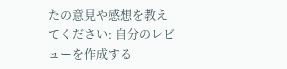たの意見や感想を教えてください: 自分のレビューを作成する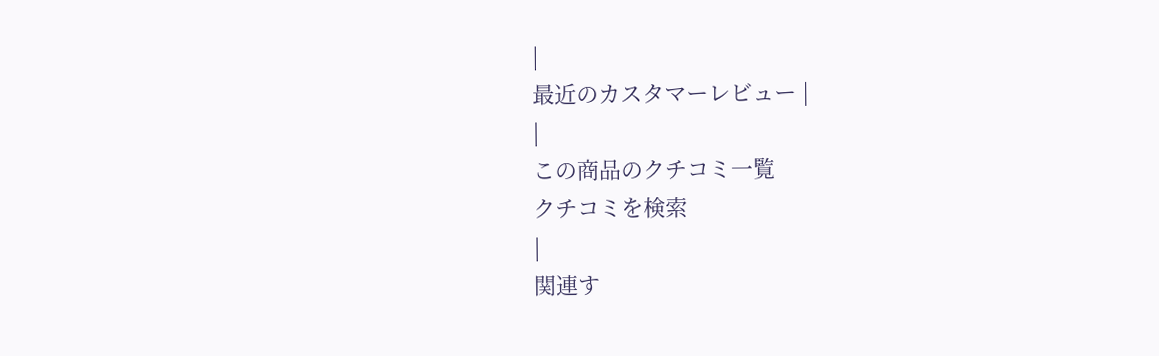|
最近のカスタマーレビュー |
|
この商品のクチコミ一覧
クチコミを検索
|
関連す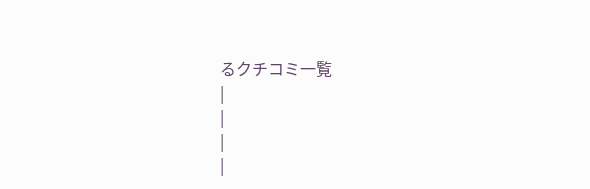るクチコミ一覧
|
|
|
|